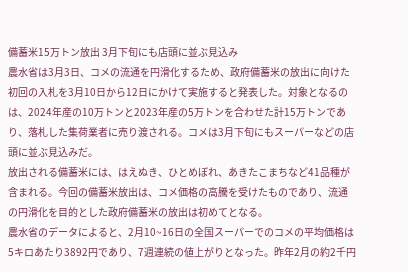備蓄米15万トン放出 3月下旬にも店頭に並ぶ見込み
農水省は3月3日、コメの流通を円滑化するため、政府備蓄米の放出に向けた初回の入札を3月10日から12日にかけて実施すると発表した。対象となるのは、2024年産の10万トンと2023年産の5万トンを合わせた計15万トンであり、落札した集荷業者に売り渡される。コメは3月下旬にもスーパーなどの店頭に並ぶ見込みだ。
放出される備蓄米には、はえぬき、ひとめぼれ、あきたこまちなど41品種が含まれる。今回の備蓄米放出は、コメ価格の高騰を受けたものであり、流通の円滑化を目的とした政府備蓄米の放出は初めてとなる。
農水省のデータによると、2月10~16日の全国スーパーでのコメの平均価格は5キロあたり3892円であり、7週連続の値上がりとなった。昨年2月の約2千円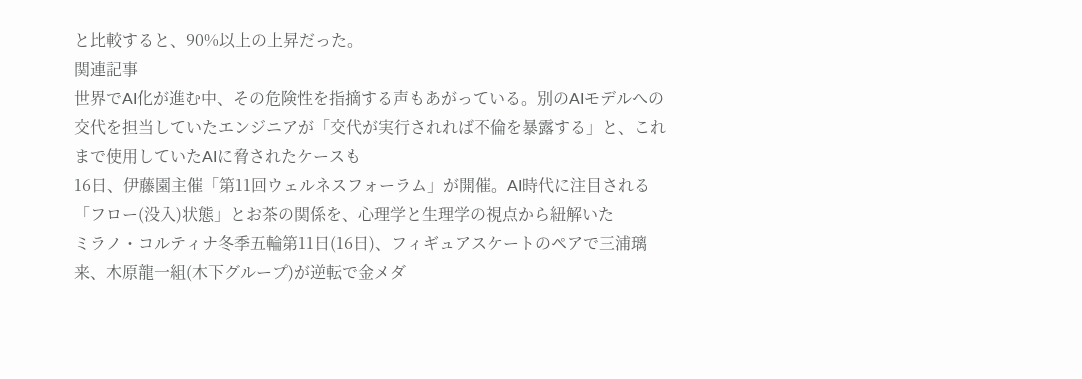と比較すると、90%以上の上昇だった。
関連記事
世界でAI化が進む中、その危険性を指摘する声もあがっている。別のAIモデルへの交代を担当していたエンジニアが「交代が実行されれば不倫を暴露する」と、これまで使用していたAIに脅されたケースも
16日、伊藤園主催「第11回ウェルネスフォーラム」が開催。AI時代に注目される「フロー(没入)状態」とお茶の関係を、心理学と生理学の視点から紐解いた
ミラノ・コルティナ冬季五輪第11日(16日)、フィギュアスケートのペアで三浦璃来、木原龍一組(木下グループ)が逆転で金メダ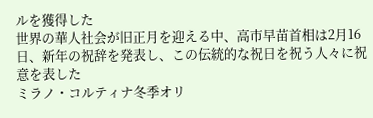ルを獲得した
世界の華人社会が旧正月を迎える中、高市早苗首相は2月16日、新年の祝辞を発表し、この伝統的な祝日を祝う人々に祝意を表した
ミラノ・コルティナ冬季オリ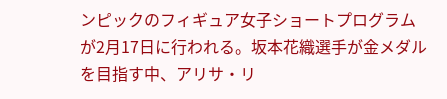ンピックのフィギュア女子ショートプログラムが2月17日に行われる。坂本花織選手が金メダルを目指す中、アリサ・リ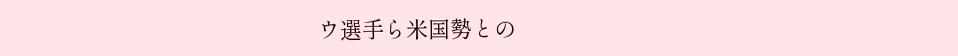ウ選手ら米国勢との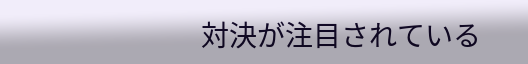対決が注目されている